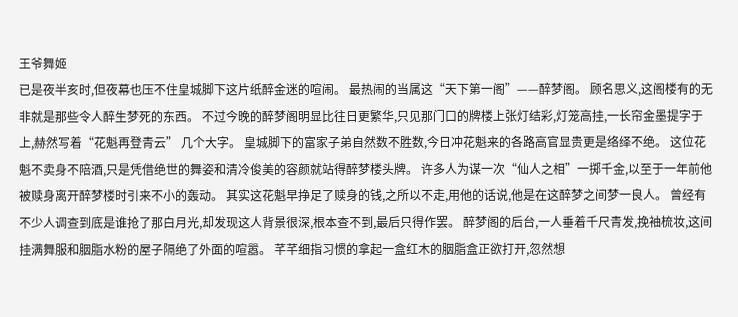王爷舞姬
已是夜半亥时,但夜幕也压不住皇城脚下这片纸醉金迷的喧闹。 最热闹的当属这“天下第一阁”——醉梦阁。 顾名思义,这阁楼有的无非就是那些令人醉生梦死的东西。 不过今晚的醉梦阁明显比往日更繁华,只见那门口的牌楼上张灯结彩,灯笼高挂,一长帘金墨提字于上,赫然写着“花魁再登青云” 几个大字。 皇城脚下的富家子弟自然数不胜数,今日冲花魁来的各路高官显贵更是络绎不绝。 这位花魁不卖身不陪酒,只是凭借绝世的舞姿和清冷俊美的容颜就站得醉梦楼头牌。 许多人为谋一次“仙人之相”一掷千金,以至于一年前他被赎身离开醉梦楼时引来不小的轰动。 其实这花魁早挣足了赎身的钱,之所以不走,用他的话说,他是在这醉梦之间梦一良人。 曾经有不少人调查到底是谁抢了那白月光,却发现这人背景很深,根本查不到,最后只得作罢。 醉梦阁的后台,一人垂着千尺青发,挽袖梳妆,这间挂满舞服和胭脂水粉的屋子隔绝了外面的喧嚣。 芊芊细指习惯的拿起一盒红木的胭脂盒正欲打开,忽然想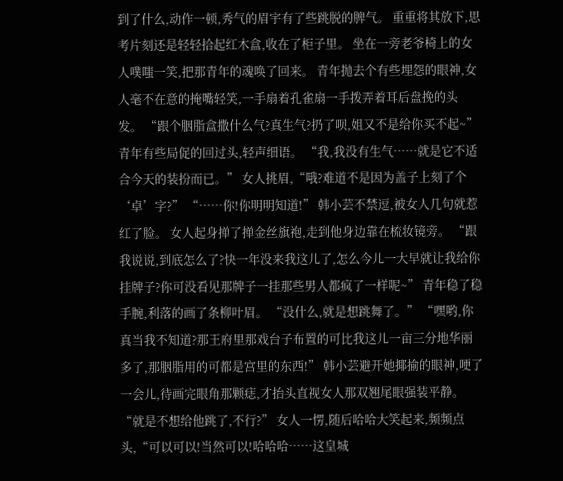到了什么,动作一顿,秀气的眉宇有了些跳脱的脾气。 重重将其放下,思考片刻还是轻轻拾起红木盒,收在了柜子里。 坐在一旁老爷椅上的女人噗嗤一笑,把那青年的魂唤了回来。 青年抛去个有些埋怨的眼神,女人毫不在意的掩嘴轻笑,一手扇着孔雀扇一手拨弄着耳后盘挽的头发。 “跟个胭脂盒撒什么气?真生气?扔了呗,姐又不是给你买不起~” 青年有些局促的回过头,轻声细语。 “我,我没有生气……就是它不适合今天的装扮而已。” 女人挑眉,“哦?难道不是因为盖子上刻了个‘卓’字?” “……你!你明明知道!” 韩小芸不禁逗,被女人几句就惹红了脸。 女人起身掸了掸金丝旗袍,走到他身边靠在梳妆镜旁。 “跟我说说,到底怎么了?快一年没来我这儿了,怎么今儿一大早就让我给你挂牌子?你可没看见那牌子一挂那些男人都疯了一样呢~” 青年稳了稳手腕,利落的画了条柳叶眉。 “没什么,就是想跳舞了。” “嘿哟,你真当我不知道?那王府里那戏台子布置的可比我这儿一亩三分地华丽多了,那胭脂用的可都是宫里的东西!” 韩小芸避开她揶揄的眼神,哽了一会儿,待画完眼角那颗痣,才抬头直视女人那双翘尾眼强装平静。 “就是不想给他跳了,不行?” 女人一愣,随后哈哈大笑起来,频频点头,“可以可以!当然可以!哈哈哈……这皇城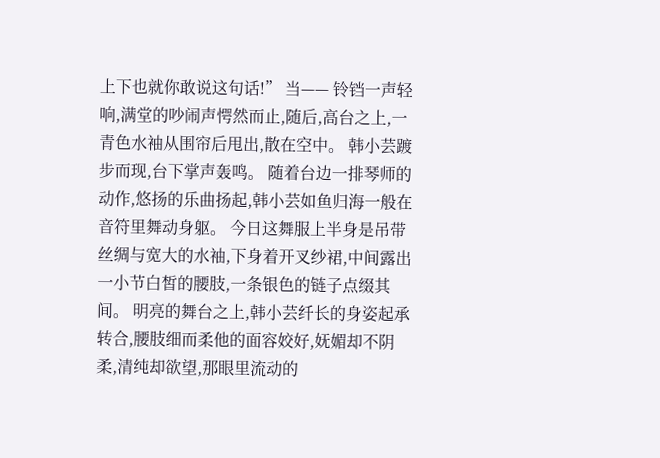上下也就你敢说这句话!” 当—— 铃铛一声轻响,满堂的吵闹声愕然而止,随后,高台之上,一青色水袖从围帘后甩出,散在空中。 韩小芸踱步而现,台下掌声轰鸣。 随着台边一排琴师的动作,悠扬的乐曲扬起,韩小芸如鱼归海一般在音符里舞动身躯。 今日这舞服上半身是吊带丝绸与宽大的水袖,下身着开叉纱裙,中间露出一小节白皙的腰肢,一条银色的链子点缀其间。 明亮的舞台之上,韩小芸纤长的身姿起承转合,腰肢细而柔他的面容姣好,妩媚却不阴柔,清纯却欲望,那眼里流动的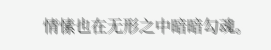情愫也在无形之中暗暗勾魂。